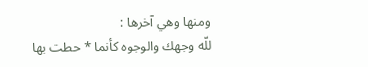ومنها وهي آخرها :
للّه وجهك والوجوه كأنما * حطت بها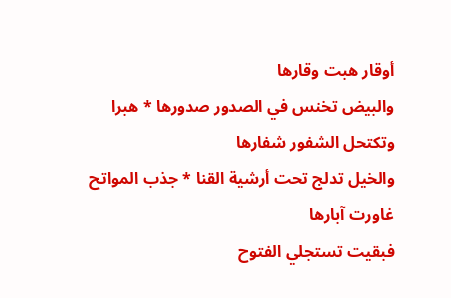أوقار هبت وقارها
والبيض تخنس في الصدور صدورها * هبرا وتكتحل الشفور شفارها
والخيل تدلج تحت أرشية القنا * جذب المواتح غاورت آبارها
فبقيت تستجلي الفتوح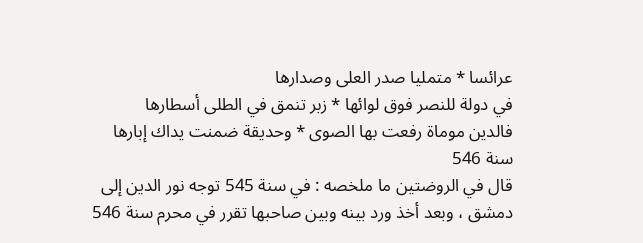عرائسا * متمليا صدر العلى وصدارها
في دولة للنصر فوق لوائها * زبر تنمق في الطلى أسطارها
فالدين موماة رفعت بها الصوى * وحديقة ضمنت يداك إبارها
سنة 546
قال في الروضتين ما ملخصه : في سنة 545 توجه نور الدين إلى دمشق ، وبعد أخذ ورد بينه وبين صاحبها تقرر في محرم سنة 546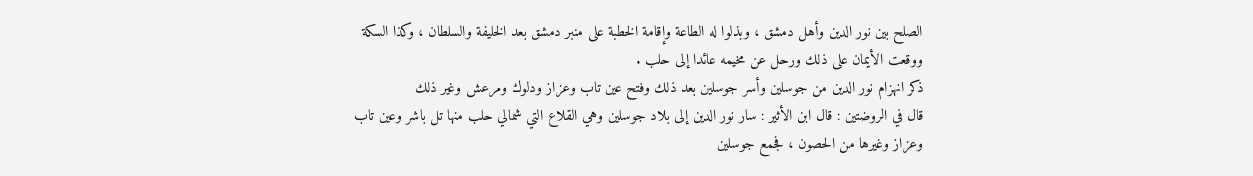الصلح بين نور الدين وأهل دمشق ، وبذلوا له الطاعة وإقامة الخطبة على منبر دمشق بعد الخليفة والسلطان ، وكذا السكة ووقعت الأيمان على ذلك ورحل عن مخيمه عائدا إلى حلب .
ذكر انهزام نور الدين من جوسلين وأسر جوسلين بعد ذلك وفتح عين تاب وعزاز ودلوك ومرعش وغير ذلك
قال في الروضتين : قال ابن الأثير : سار نور الدين إلى بلاد جوسلين وهي القلاع التي شمالي حلب منها تل باشر وعين تاب وعزاز وغيرها من الحصون ، فجمع جوسلين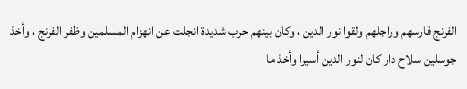الفرنج فارسهم وراجلهم ولقوا نور الدين ، وكان بينهم حرب شديدة انجلت عن انهزام المسلمين وظفر الفرنج ، وأخذ جوسلين سلاح دار كان لنور الدين أسيرا وأخذ ما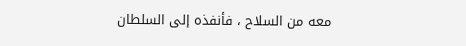معه من السلاح ، فأنفذه إلى السلطان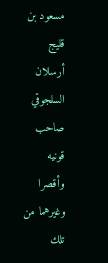مسعود بن قليج أرسلان السلجوقي صاحب قونيه وأقصرا وغيرهما من تلك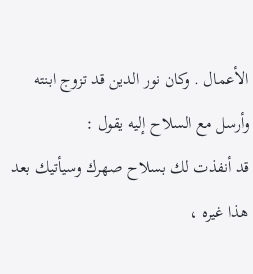الأعمال . وكان نور الدين قد تزوج ابنته وأرسل مع السلاح إليه يقول :
قد أنفذت لك بسلاح صهرك وسيأتيك بعد هذا غيره ،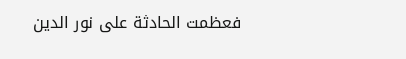فعظمت الحادثة على نور الدين